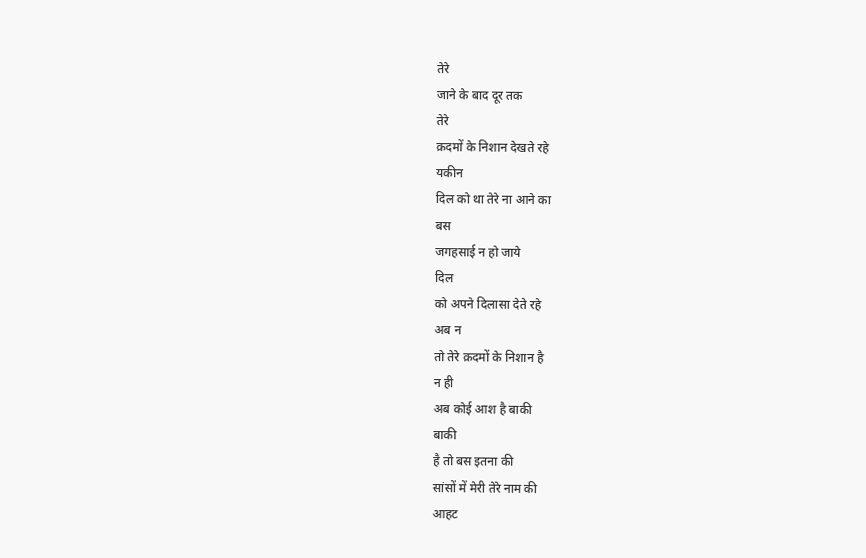तेरे
जाने के बाद दूर तक
तेरे
क़दमों के निशान देखते रहे
यकीन
दिल को था तेरे ना आने का
बस
जगहसाई न हो जाये
दिल
को अपने दिलासा देते रहे
अब न
तो तेरे क़दमों के निशान है
न ही
अब कोई आश है बाकी
बाकी
है तो बस इतना की
सांसों में मेरी तेरे नाम की
आहट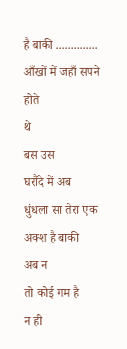है बाकी ..............
आँखों में जहाँ सपने होते
थे
बस उस
घरौंदे में अब
धुंधला सा तेरा एक अक्श है बाकी
अब न
तो कोई गम है
न ही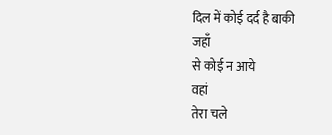दिल में कोई दर्द है बाकी
जहाँ
से कोई न आये
वहां
तेरा चले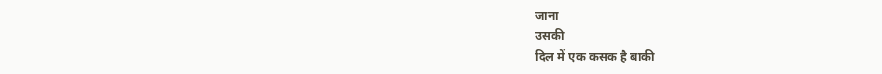जाना
उसकी
दिल में एक कसक है बाकी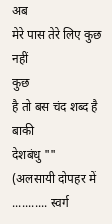अब
मेरे पास तेरे लिए कुछ नहीं
कुछ
है तो बस चंद शब्द है बाकी
देशबंधु ""
(अलसायी दोपहर में ........... स्वर्ग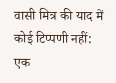वासी मित्र की याद में
कोई टिप्पणी नहीं:
एक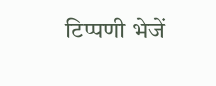टिप्पणी भेजें